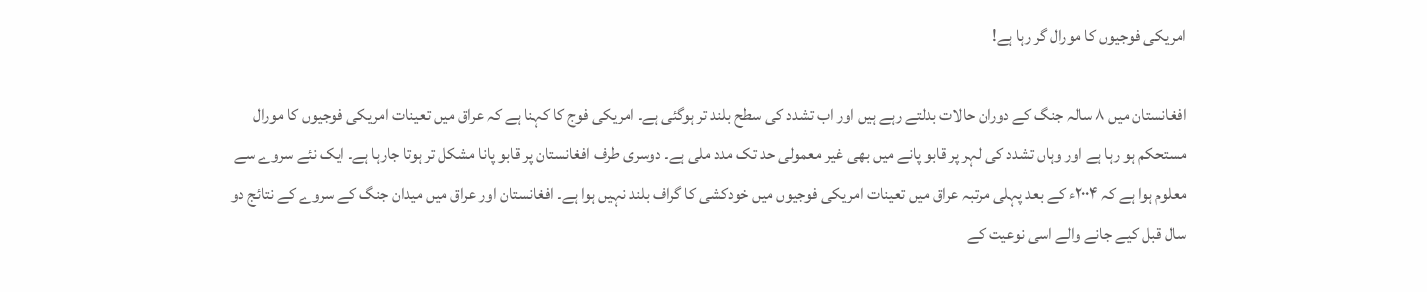امریکی فوجیوں کا مورال گر رہا ہے!

افغانستان میں ۸ سالہ جنگ کے دوران حالات بدلتے رہے ہیں اور اب تشدد کی سطح بلند تر ہوگئی ہے۔ امریکی فوج کا کہنا ہے کہ عراق میں تعینات امریکی فوجیوں کا مورال مستحکم ہو رہا ہے اور وہاں تشدد کی لہر پر قابو پانے میں بھی غیر معمولی حد تک مدد ملی ہے۔ دوسری طرف افغانستان پر قابو پانا مشکل تر ہوتا جارہا ہے۔ ایک نئے سروے سے معلوم ہوا ہے کہ ۲۰۰۴ء کے بعد پہلی مرتبہ عراق میں تعینات امریکی فوجیوں میں خودکشی کا گراف بلند نہیں ہوا ہے۔ افغانستان اور عراق میں میدان جنگ کے سروے کے نتائج دو سال قبل کیے جانے والے اسی نوعیت کے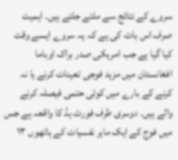سروے کے نتائج سے ملتے جلتے ہیں۔ اہمیت صرف اس بات کی ہے کہ یہ سروے ایسے وقت کیا گیا ہے جب امریکی صدر براک اوباما افغانستان میں مزید فوجی تعینات کرنے یا نہ کرنے کے بارے میں کوئی حتمی فیصلہ کرنے والے ہیں۔ دوسری طرف فورٹ ہڈ کا واقعہ ہے جس میں فوج کے ایک ماہر نفسیات کے ہاتھوں ۱۳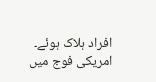افراد ہلاک ہوئے۔ امریکی فوج میں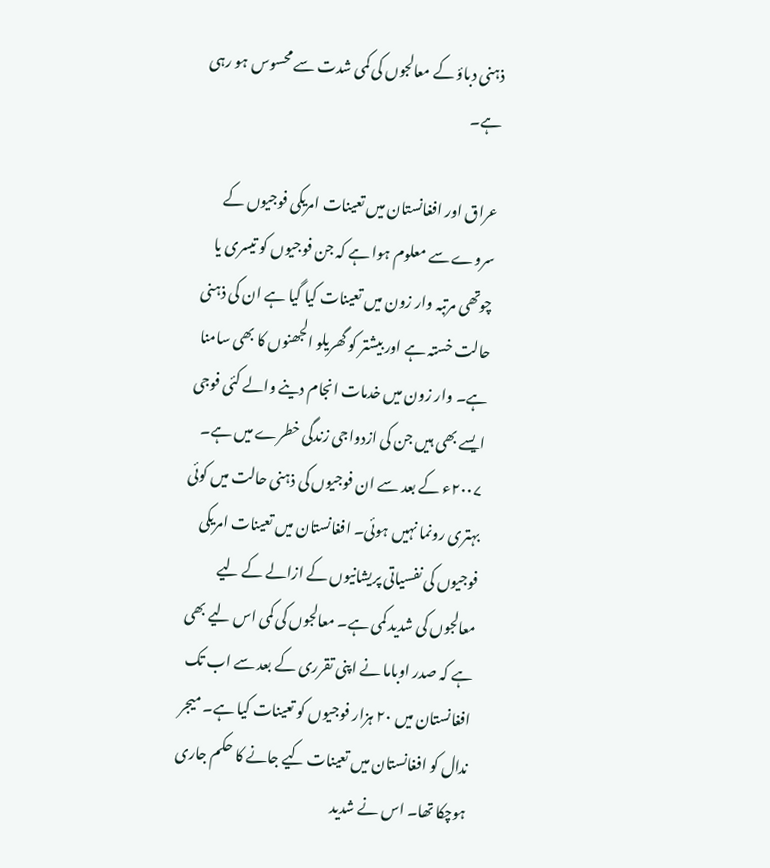ذہنی دباؤ کے معالجوں کی کمی شدت سے محسوس ہو رہی ہے۔

عراق اور افغانستان میں تعینات امریکی فوجیوں کے سروے سے معلوم ہوا ہے کہ جن فوجیوں کو تیسری یا چوتھی مرتبہ وار زون میں تعینات کیا گیا ہے ان کی ذہنی حالت خستہ ہے اور بیشتر کو گھریلو الجھنوں کا بھی سامنا ہے۔ وار زون میں خدمات انجام دینے والے کئی فوجی ایسے بھی ہیں جن کی ازدواجی زندگی خطرے میں ہے۔ ۲۰۰۷ء کے بعد سے ان فوجیوں کی ذہنی حالت میں کوئی بہتری رونما نہیں ہوئی۔ افغانستان میں تعینات امریکی فوجیوں کی نفسیاتی پریشانیوں کے ازالے کے لیے معالجوں کی شدید کمی ہے۔ معالجوں کی کمی اس لیے بھی ہے کہ صدر اوباما نے اپنی تقرری کے بعد سے اب تک افغانستان میں ۲۰ ہزار فوجیوں کو تعینات کیا ہے۔ میجر ندال کو افغانستان میں تعینات کیے جانے کا حکم جاری ہوچکا تھا۔ اس نے شدید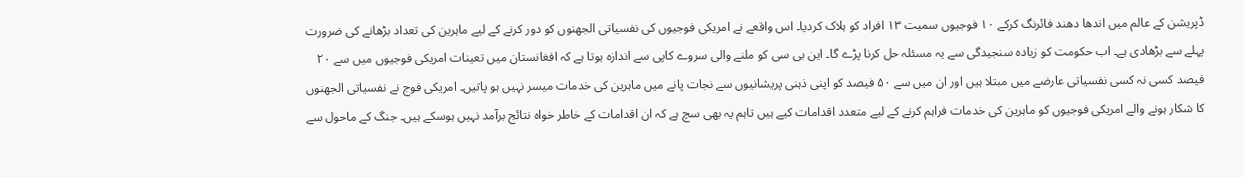ڈپریشن کے عالم میں اندھا دھند فائرنگ کرکے ۱۰ فوجیوں سمیت ۱۳ افراد کو ہلاک کردیا۔ اس واقعے نے امریکی فوجیوں کی نفسیاتی الجھنوں کو دور کرنے کے لیے ماہرین کی تعداد بڑھانے کی ضرورت پہلے سے بڑھادی ہے۔ اب حکومت کو زیادہ سنجیدگی سے یہ مسئلہ حل کرنا پڑے گا۔ این بی سی کو ملنے والی سروے کاپی سے اندازہ ہوتا ہے کہ افغانستان میں تعینات امریکی فوجیوں میں سے ۲۰ فیصد کسی نہ کسی نفسیاتی عارضے میں مبتلا ہیں اور ان میں سے ۵۰ فیصد کو اپنی ذہنی پریشانیوں سے نجات پانے میں ماہرین کی خدمات میسر نہیں ہو پاتیں۔ امریکی فوج نے نفسیاتی الجھنوں کا شکار ہونے والے امریکی فوجیوں کو ماہرین کی خدمات فراہم کرنے کے لیے متعدد اقدامات کیے ہیں تاہم یہ بھی سچ ہے کہ ان اقدامات کے خاطر خواہ نتائج برآمد نہیں ہوسکے ہیں۔ جنگ کے ماحول سے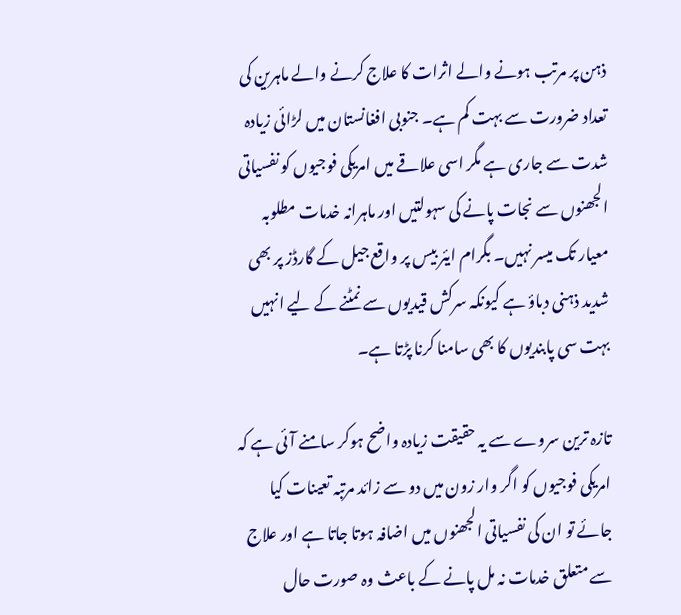ذہن پر مرتب ہونے والے اثرات کا علاج کرنے والے ماہرین کی تعداد ضرورت سے بہت کم ہے۔ جنوبی افغانستان میں لڑائی زیادہ شدت سے جاری ہے مگر اسی علاقے میں امریکی فوجیوں کو نفسیاتی الجھنوں سے نجات پانے کی سہولتیں اور ماہرانہ خدمات مطلوبہ معیار تک میسر نہیں۔ بگرام ایئر بیس پر واقع جیل کے گارڈز پر بھی شدید ذہنی دباؤ ہے کیونکہ سرکش قیدیوں سے نمٹنے کے لیے انہیں بہت سی پابندیوں کا بھی سامنا کرنا پڑتا ہے۔

تازہ ترین سروے سے یہ حقیقت زیادہ واضح ہوکر سامنے آئی ہے کہ امریکی فوجیوں کو اگر وار زون میں دو سے زائد مرتبہ تعینات کیا جائے تو ان کی نفسیاتی الجھنوں میں اضافہ ہوتا جاتا ہے اور علاج سے متعلق خدمات نہ مل پانے کے باعث وہ صورت حال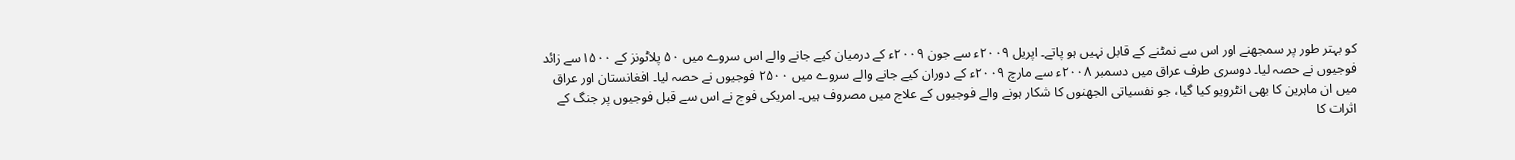کو بہتر طور پر سمجھنے اور اس سے نمٹنے کے قابل نہیں ہو پاتے۔ اپریل ۲۰۰۹ء سے جون ۲۰۰۹ء کے درمیان کیے جانے والے اس سروے میں ۵۰ پلاٹونز کے ۱۵۰۰سے زائد فوجیوں نے حصہ لیا۔ دوسری طرف عراق میں دسمبر ۲۰۰۸ء سے مارچ ۲۰۰۹ء کے دوران کیے جانے والے سروے میں ۲۵۰۰ فوجیوں نے حصہ لیا۔ افغانستان اور عراق میں ان ماہرین کا بھی انٹرویو کیا گیا، جو نفسیاتی الجھنوں کا شکار ہونے والے فوجیوں کے علاج میں مصروف ہیں۔ امریکی فوج نے اس سے قبل فوجیوں پر جنگ کے اثرات کا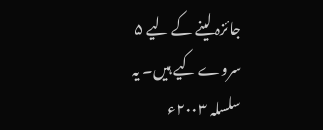جائزہ لینے کے لیے ۵ سروے کیے ہیں۔ یہ سلسلہ ۲۰۰۳ء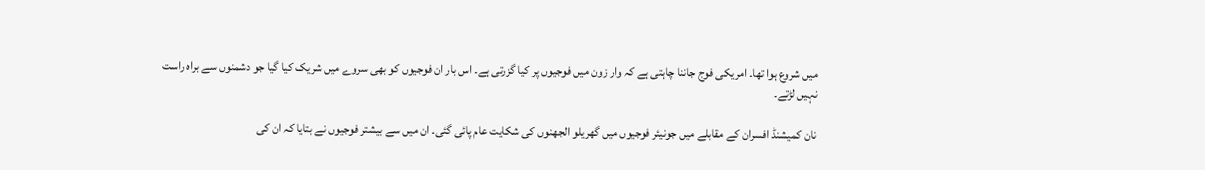میں شروع ہوا تھا۔ امریکی فوج جاننا چاہتی ہے کہ وار زون میں فوجیوں پر کیا گزرتی ہے۔ اس بار ان فوجیوں کو بھی سروے میں شریک کیا گیا جو دشمنوں سے براہ راست نہیں لڑتے۔

نان کمیشنڈ افسران کے مقابلے میں جونیئر فوجیوں میں گھریلو الجھنوں کی شکایت عام پائی گئی۔ ان میں سے بیشتر فوجیوں نے بتایا کہ ان کی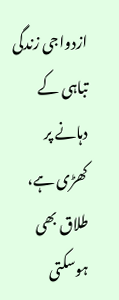ازدواجی زندگی تباہی کے دہانے پر کھڑی ہے، طلاق بھی ہوسکتی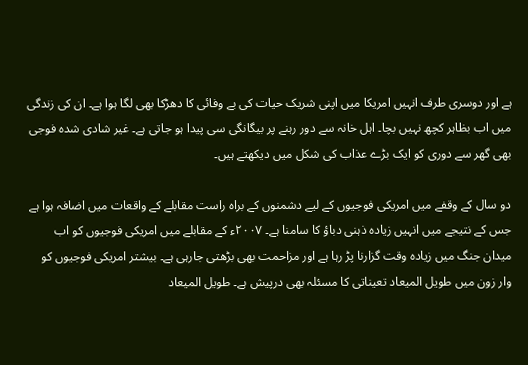ہے اور دوسری طرف انہیں امریکا میں اپنی شریک حیات کی بے وفائی کا دھڑکا بھی لگا ہوا ہے۔ ان کی زندگی میں اب بظاہر کچھ نہیں بچا۔ اہل خانہ سے دور رہنے پر بیگانگی سی پیدا ہو جاتی ہے۔ غیر شادی شدہ فوجی بھی گھر سے دوری کو ایک بڑے عذاب کی شکل میں دیکھتے ہیں۔

دو سال کے وقفے میں امریکی فوجیوں کے لیے دشمنوں کے براہ راست مقابلے کے واقعات میں اضافہ ہوا ہے جس کے نتیجے میں انہیں زیادہ ذہنی دباؤ کا سامنا ہے۔ ۲۰۰۷ء کے مقابلے میں امریکی فوجیوں کو اب میدان جنگ میں زیادہ وقت گزارنا پڑ رہا ہے اور مزاحمت بھی بڑھتی جارہی ہے۔ بیشتر امریکی فوجیوں کو وار زون میں طویل المیعاد تعیناتی کا مسئلہ بھی درپیش ہے۔ طویل المیعاد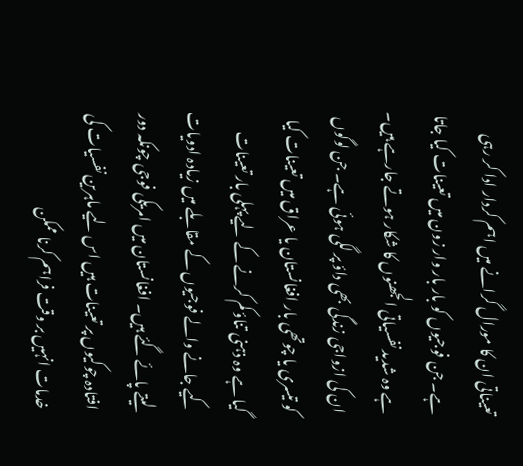تعیناتی ان کا مورال گرانے میں اہم کردار ادا کر رہی ہے۔ جن فوجیوں کو بار بار وار زون میں تعینات کیا جاتا ہے وہ شدید نفسیاتی الجھنوں کا شکار ہوتے جارہے ہیں۔ ان کی ازواجی زندگی بھی داؤ پر لگی ہوئی ہے۔ جن لوگوں کو تیسری یا چوتھی بار افغانستان یا عراق میں تعینات کیا گیا ہے وہ ذہنی تناؤ کم کرنے کے لیے پہلی بار تعینات کیے جانے والے فوجیوں کے مقابلے میں زیادہ ادویات لیتے پائے گئے ہیں۔ افغانستان میں امریکی فوجی چونکہ دور افتادہ چوکیوں پر تعینات ہیں اس لیے ماہرین نفسیات کی خدمات انہیں بر وقت فراہم کرنا ممکن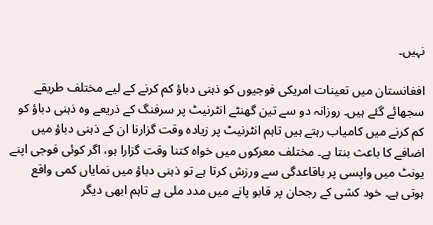نہیں۔

افغانستان میں تعینات امریکی فوجیوں کو ذہنی دباؤ کم کرنے کے لیے مختلف طریقے سجھائے گئے ہیں۔ روزانہ دو سے تین گھنٹے انٹرنیٹ پر سرفنگ کے ذریعے وہ ذہنی دباؤ کو کم کرنے میں کامیاب رہتے ہیں تاہم انٹرنیٹ پر زیادہ وقت گزارنا ان کے ذہنی دباؤ میں اضافے کا باعث بنتا ہے۔ مختلف معرکوں میں خواہ کتنا وقت گزارا ہو، اگر کوئی فوجی اپنے یونٹ میں واپسی پر باقاعدگی سے ورزش کرتا ہے تو ذہنی دباؤ میں نمایاں کمی واقع ہوتی ہے۔ خود کشی کے رجحان پر قابو پانے میں مدد ملی ہے تاہم ابھی دیگر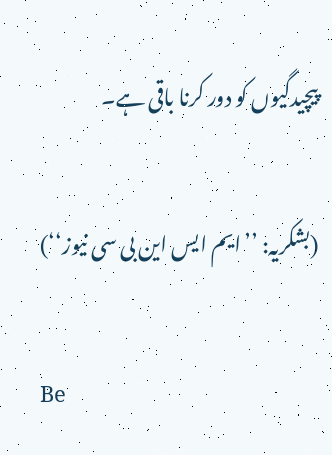پیچیدگیوں کو دور کرنا باقی ہے۔

(بشکریہ: ’’ایم ایس این بی سی نیوز‘‘)

Be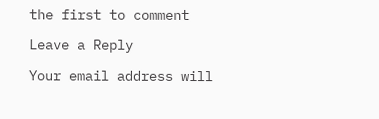the first to comment

Leave a Reply

Your email address will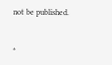not be published.


*